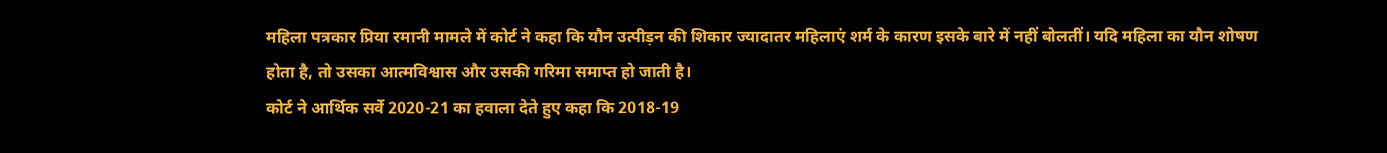महिला पत्रकार प्रिया रमानी मामले में कोर्ट ने कहा कि यौन उत्पीड़न की शिकार ज्यादातर महिलाएं शर्म के कारण इसके बारे में नहीं बोलतीं। यदि महिला का यौन शोषण होता है, तो उसका आत्मविश्वास और उसकी गरिमा समाप्त हो जाती है।
कोर्ट ने आर्थिक सर्वे 2020-21 का हवाला देते हुए कहा कि 2018-19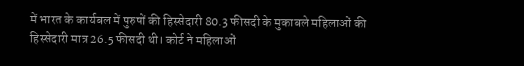में भारत के कार्यबल में पुरुषों की हिस्सेदारी 80.3 फीसदी के मुकाबले महिलाओं की हिस्सेदारी मात्र 26.5 फीसदी थी। कोर्ट ने महिलाओं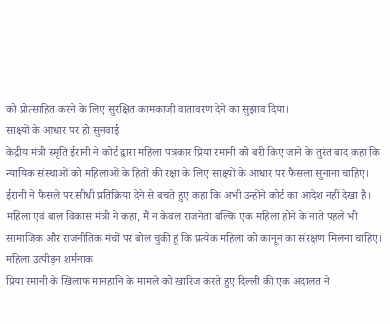को प्रोत्साहित करने के लिए सुरक्षित कामकाजी वातावरण देने का सुझाव दिया।
साक्ष्यों के आधार पर हो सुनवाई
केंद्रीय मंत्री स्मृति ईरानी ने कोर्ट द्वारा महिला पत्रकार प्रिया रमानी को बरी किए जाने के तुरंत बाद कहा कि न्यायिक संस्थाओं को महिलाओं के हितों की रक्षा के लिए साक्ष्यों के आधार पर फैसला सुनाना चाहिए। ईरानी ने फैसले पर सीधी प्रतिक्रिया देने से बचते हुए कहा कि अभी उन्होंने कोर्ट का आदेश नहीं देखा है।
महिला एवं बाल विकास मंत्री ने कहा, मैं न केवल राजनेता बल्कि एक महिला होने के नाते पहले भी सामाजिक और राजनीतिक मंचों पर बोल चुकी हूं कि प्रत्येक महिला को कानून का संरक्षण मिलना चाहिए।
महिला उत्पीड़न शर्मनाक
प्रिया रमानी के खिलाफ मानहानि के मामले को खारिज करते हुए दिल्ली की एक अदालत ने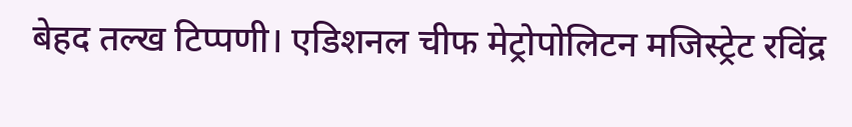बेहद तल्ख टिप्पणी। एडिशनल चीफ मेट्रोपोलिटन मजिस्ट्रेट रविंद्र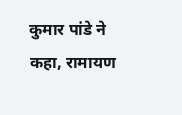कुमार पांडे ने कहा, रामायण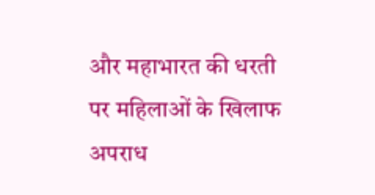और महाभारत की धरती पर महिलाओं के खिलाफ अपराध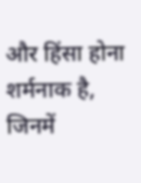और हिंसा होना शर्मनाक है, जिनमें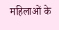महिलाओं के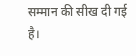सम्मान की सीख दी गई है।